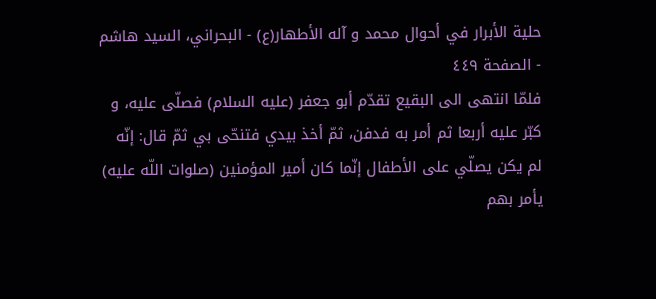حلية الأبرار في أحوال محمد و آله الأطهار(ع) - البحراني، السيد هاشم - الصفحة ٤٤٩
فلمّا انتهى الى البقيع تقدّم أبو جعفر (عليه السلام) فصلّى عليه، و كبّر عليه أربعا ثم أمر به فدفن، ثمّ أخذ بيدي فتنحّى بي ثمّ قال: إنّه لم يكن يصلّي على الأطفال إنّما كان أمير المؤمنين (صلوات اللّه عليه) يأمر بهم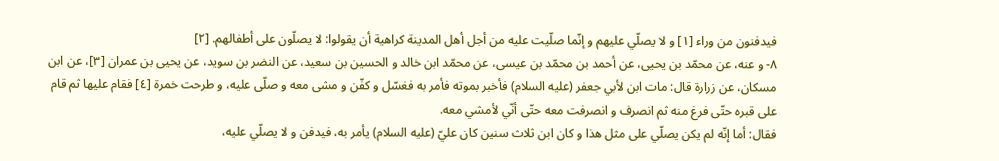فيدفنون من وراء [١] و لا يصلّي عليهم و إنّما صلّيت عليه من أجل أهل المدينة كراهية أن يقولوا: لا يصلّون على أطفالهم. [٢]
٨- و عنه، عن محمّد بن يحيى، عن أحمد بن محمّد بن عيسى، عن محمّد ابن خالد و الحسين بن سعيد، عن النضر بن سويد، عن يحيى بن عمران [٣]، عن ابن مسكان، عن زرارة قال: مات ابن لأبي جعفر (عليه السلام) فأخبر بموته فأمر به فغسّل و كفّن و مشى معه و صلّى عليه، و طرحت خمرة [٤] فقام عليها ثم قام على قبره حتّى فرغ منه ثم انصرف و انصرفت معه حتّى أنّي لأمشي معه.
فقال: أما إنّه لم يكن يصلّي على مثل هذا و كان ابن ثلاث سنين كان عليّ (عليه السلام) يأمر به، فيدفن و لا يصلّي عليه،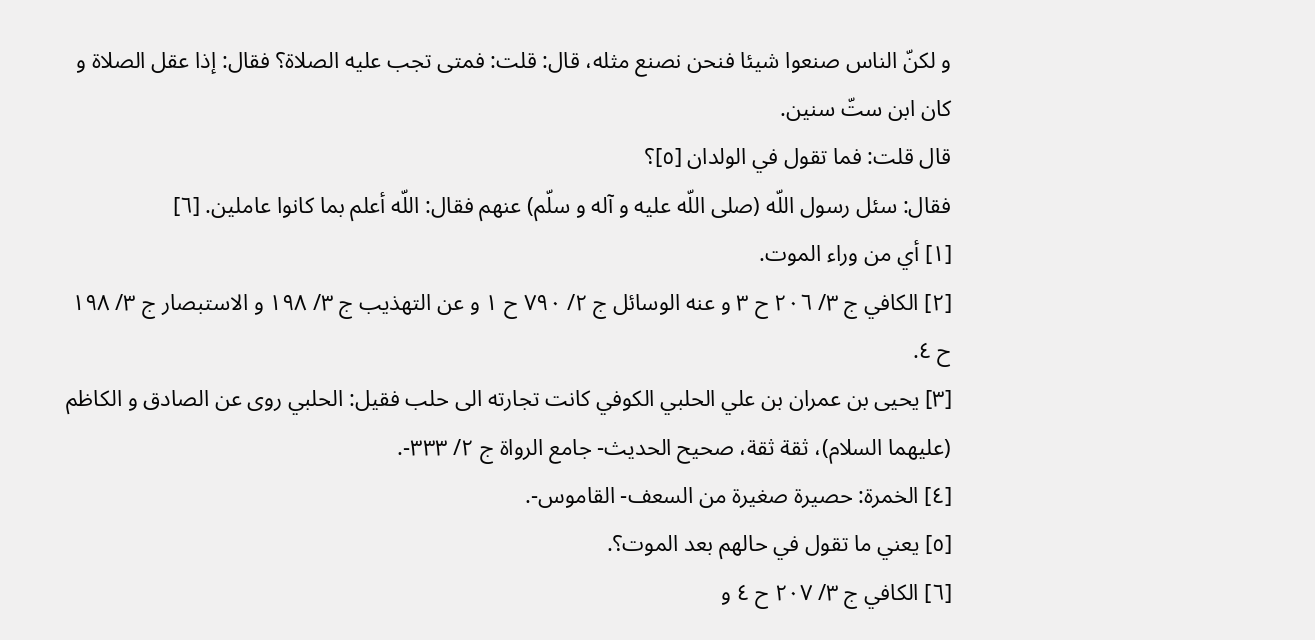و لكنّ الناس صنعوا شيئا فنحن نصنع مثله، قال: قلت: فمتى تجب عليه الصلاة؟ فقال: إذا عقل الصلاة و كان ابن ستّ سنين.
قال قلت: فما تقول في الولدان [٥]؟
فقال: سئل رسول اللّه (صلى اللّه عليه و آله و سلّم) عنهم فقال: اللّه أعلم بما كانوا عاملين. [٦]
[١] أي من وراء الموت.
[٢] الكافي ج ٣/ ٢٠٦ ح ٣ و عنه الوسائل ج ٢/ ٧٩٠ ح ١ و عن التهذيب ج ٣/ ١٩٨ و الاستبصار ج ٣/ ١٩٨ ح ٤.
[٣] يحيى بن عمران بن علي الحلبي الكوفي كانت تجارته الى حلب فقيل: الحلبي روى عن الصادق و الكاظم (عليهما السلام)، ثقة ثقة، صحيح الحديث- جامع الرواة ج ٢/ ٣٣٣-.
[٤] الخمرة: حصيرة صغيرة من السعف- القاموس-.
[٥] يعني ما تقول في حالهم بعد الموت؟.
[٦] الكافي ج ٣/ ٢٠٧ ح ٤ و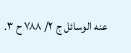عنه الوسائل ج ٢/ ٧٨٨ ح ٣.